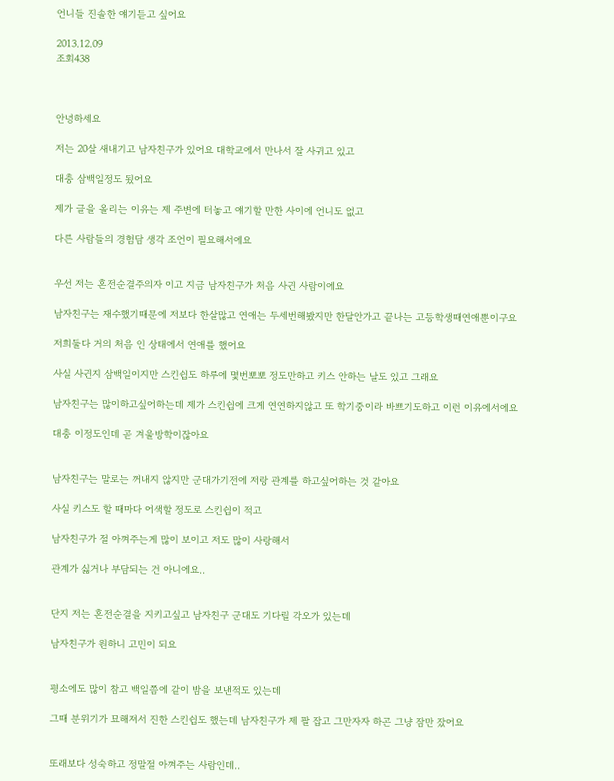언니들 진솔한 얘기듣고 싶어요

2013.12.09
조회438



안녕하세요

저는 20살 새내기고 남자친구가 있어요 대학교에서 만나서 잘 사귀고 있고

대충 삼백일정도 됬어요

제가 글을 올리는 이유는 제 주변에 터놓고 얘기할 만한 사이에 언니도 없고

다른 사람들의 경험담 생각 조언이 필요해서에요


우선 저는 혼전순결주의자 이고 지금 남자친구가 처음 사귄 사람이에요

남자친구는 재수했기때문에 저보다 한살많고 연애는 두세번해봤지만 한달안가고 끝나는 고등학생때연애뿐이구요

저희둘다 거의 처음 인 상태에서 연애를 했어요

사실 사귄지 삼백일이지만 스킨쉽도 하루에 몇번뽀뽀 정도만하고 키스 안하는 날도 있고 그래요

남자친구는 많이하고싶어하는데 제가 스킨쉽에 크게 연연하지않고 또 학기중이라 바쁘기도하고 이런 이유에서에요

대충 이정도인데 곧 겨울방학이잖아요


남자친구는 말로는 꺼내지 않지만 군대가기전에 저랑 관계를 하고싶어하는 것 같아요

사실 키스도 할 때마다 어색할 정도로 스킨쉽이 적고

남자친구가 절 아껴주는게 많이 보이고 저도 많이 사랑해서

관계가 싫거나 부담되는 건 아니에요..


단지 저는 혼전순결을 지키고싶고 남자친구 군대도 기다릴 각오가 있는데

남자친구가 원하니 고민이 되요


평소에도 많이 참고 백일쯤에 같이 밤을 보낸적도 있는데

그때 분위기가 묘해져서 진한 스킨쉽도 했는데 남자친구가 제 팔 잡고 그만자자 하곤 그냥 잠만 잤어요


또래보다 성숙하고 정말절 아껴주는 사람인데..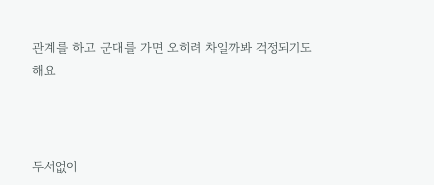관계를 하고 군대를 가면 오히려 차일까봐 걱정되기도 해요



두서없이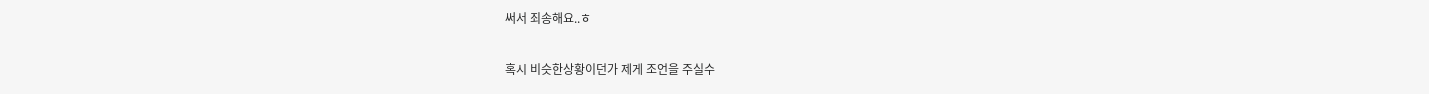써서 죄송해요..ㅎ

혹시 비슷한상황이던가 제게 조언을 주실수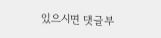있으시면 댓글부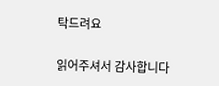탁드려요


읽어주셔서 감사합니다